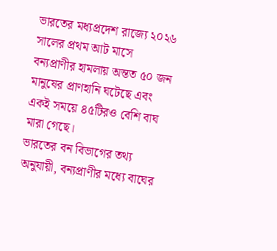ভারতের মধ্যপ্রদেশ রাজ্যে ২০২৬ সালের প্রথম আট মাসে বন্যপ্রাণীর হামলায় অন্তত ৫০ জন মানুষের প্রাণহানি ঘটেছে এবং একই সময়ে ৪৫টিরও বেশি বাঘ মারা গেছে।
ভারতের বন বিভাগের তথ্য অনুযায়ী, বন্যপ্রাণীর মধ্যে বাঘের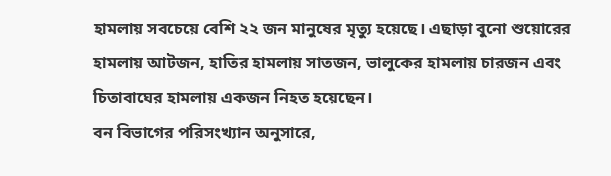হামলায় সবচেয়ে বেশি ২২ জন মানুষের মৃত্যু হয়েছে। এছাড়া বুনো শুয়োরের হামলায় আটজন, হাতির হামলায় সাতজন, ভালুকের হামলায় চারজন এবং চিতাবাঘের হামলায় একজন নিহত হয়েছেন।
বন বিভাগের পরিসংখ্যান অনুসারে,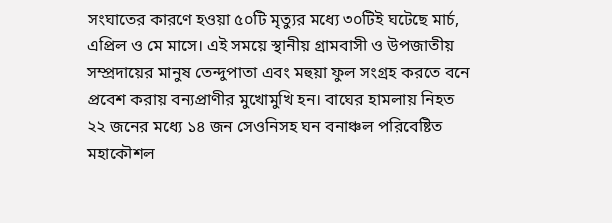সংঘাতের কারণে হওয়া ৫০টি মৃত্যুর মধ্যে ৩০টিই ঘটেছে মার্চ, এপ্রিল ও মে মাসে। এই সময়ে স্থানীয় গ্রামবাসী ও উপজাতীয় সম্প্রদায়ের মানুষ তেন্দুপাতা এবং মহুয়া ফুল সংগ্রহ করতে বনে প্রবেশ করায় বন্যপ্রাণীর মুখোমুখি হন। বাঘের হামলায় নিহত ২২ জনের মধ্যে ১৪ জন সেওনিসহ ঘন বনাঞ্চল পরিবেষ্টিত মহাকৌশল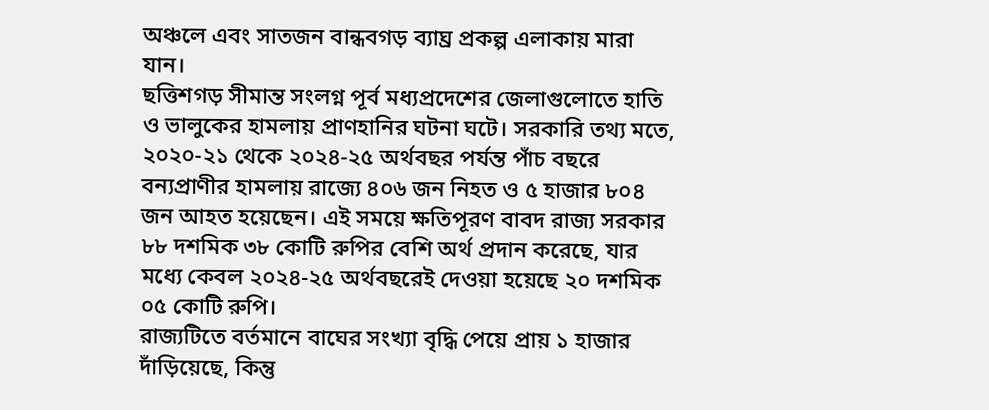অঞ্চলে এবং সাতজন বান্ধবগড় ব্যাঘ্র প্রকল্প এলাকায় মারা যান।
ছত্তিশগড় সীমান্ত সংলগ্ন পূর্ব মধ্যপ্রদেশের জেলাগুলোতে হাতি ও ভালুকের হামলায় প্রাণহানির ঘটনা ঘটে। সরকারি তথ্য মতে, ২০২০-২১ থেকে ২০২৪-২৫ অর্থবছর পর্যন্ত পাঁচ বছরে বন্যপ্রাণীর হামলায় রাজ্যে ৪০৬ জন নিহত ও ৫ হাজার ৮০৪ জন আহত হয়েছেন। এই সময়ে ক্ষতিপূরণ বাবদ রাজ্য সরকার ৮৮ দশমিক ৩৮ কোটি রুপির বেশি অর্থ প্রদান করেছে, যার মধ্যে কেবল ২০২৪-২৫ অর্থবছরেই দেওয়া হয়েছে ২০ দশমিক ০৫ কোটি রুপি।
রাজ্যটিতে বর্তমানে বাঘের সংখ্যা বৃদ্ধি পেয়ে প্রায় ১ হাজার দাঁড়িয়েছে, কিন্তু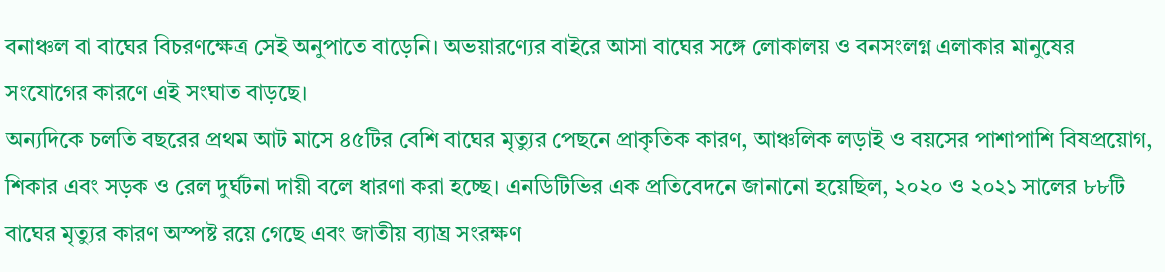বনাঞ্চল বা বাঘের বিচরণক্ষেত্র সেই অনুপাতে বাড়েনি। অভয়ারণ্যের বাইরে আসা বাঘের সঙ্গে লোকালয় ও বনসংলগ্ন এলাকার মানুষের সংযোগের কারণে এই সংঘাত বাড়ছে।
অন্যদিকে চলতি বছরের প্রথম আট মাসে ৪৫টির বেশি বাঘের মৃত্যুর পেছনে প্রাকৃতিক কারণ, আঞ্চলিক লড়াই ও বয়সের পাশাপাশি বিষপ্রয়োগ, শিকার এবং সড়ক ও রেল দুর্ঘটনা দায়ী বলে ধারণা করা হচ্ছে। এনডিটিভির এক প্রতিবেদনে জানানো হয়েছিল, ২০২০ ও ২০২১ সালের ৮৮টি বাঘের মৃত্যুর কারণ অস্পষ্ট রয়ে গেছে এবং জাতীয় ব্যাঘ্র সংরক্ষণ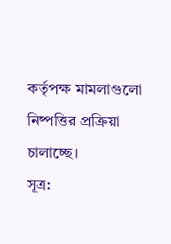কর্তৃপক্ষ মামলাগুলো নিষ্পত্তির প্রক্রিয়া চালাচ্ছে।
সূত্র: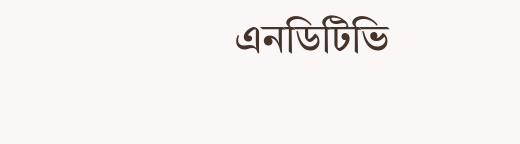এনডিটিভি